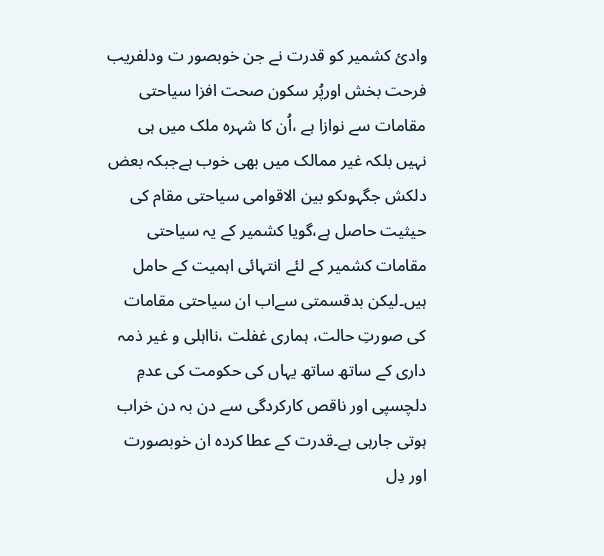وادیٔ کشمیر کو قدرت نے جن خوبصور ت ودلفریب فرحت بخش اورپُر سکون صحت افزا سیاحتی مقامات سے نوازا ہے ،اُن کا شہرہ ملک میں ہی نہیں بلکہ غیر ممالک میں بھی خوب ہےجبکہ بعض دلکش جگہوںکو بین الاقوامی سیاحتی مقام کی حیثیت حاصل ہے،گویا کشمیر کے یہ سیاحتی مقامات کشمیر کے لئے انتہائی اہمیت کے حامل ہیں۔لیکن بدقسمتی سےاب ان سیاحتی مقامات کی صورتِ حالت، ہماری غفلت ،نااہلی و غیر ذمہ داری کے ساتھ ساتھ یہاں کی حکومت کی عدمِ دلچسپی اور ناقص کارکردگی سے دن بہ دن خراب ہوتی جارہی ہے۔قدرت کے عطا کردہ ان خوبصورت اور دِل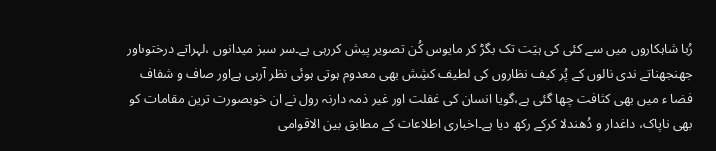رُبا شاہکاروں میں سے کئی کی ہیَت تک بگڑ کر مایوس کُن تصویر پیش کررہی ہے۔سر سبز میدانوں ،لہراتے درختوںاور جھنجھناتے ندی نالوں کے پُر کیف نظاروں کی لطیف کشِش بھی معدوم ہوتی ہوئی نظر آرہی ہےاور صاف و شفاف فضا ء میں بھی کثافت چھا گئی ہے،گویا انسان کی غفلت اور غیر ذمہ دارنہ رول نے ان خوبصورت ترین مقامات کو بھی ناپاک، داغدار و دُھندلا کرکے رکھ دیا ہے۔اخباری اطلاعات کے مطابق بین الاقوامی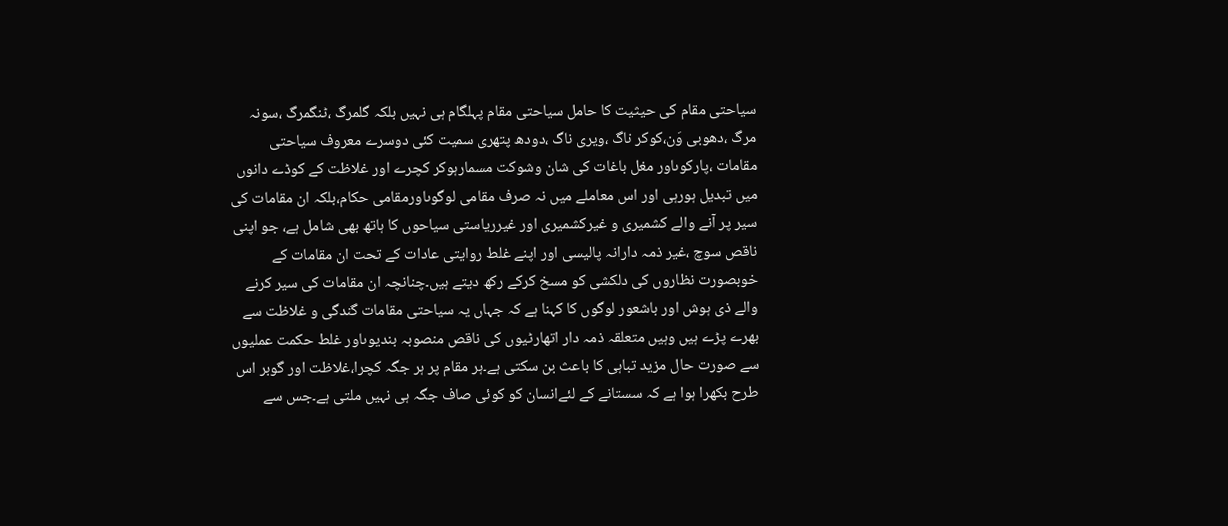سیاحتی مقام کی حیثیت کا حامل سیاحتی مقام پہلگام ہی نہیں بلکہ گلمرگ ،ٹنگمرگ ،سونہ مرگ ،دھوبی وَن،کوکر ناگ ،ویری ناگ ،دودھ پتھری سمیت کئی دوسرے معروف سیاحتی مقامات ،پارکوںاور مغل باغات کی شان وشوکت مسمارہوکر کچرے اور غلاظت کے کوڈے دانوں میں تبدیل ہورہی اور اس معاملے میں نہ صرف مقامی لوگوںاورمقامی حکام،بلکہ ان مقامات کی سیر پر آنے والے کشمیری و غیرکشمیری اور غیرریاستی سیاحوں کا ہاتھ بھی شامل ہے، جو اپنی ناقص سوچ ،غیر ذمہ دارانہ پالیسی اور اپنے غلط روایتی عادات کے تحت ان مقامات کے خوبصورت نظاروں کی دلکشی کو مسخ کرکے رکھ دیتے ہیں۔چنانچہ ان مقامات کی سیر کرنے والے ذی ہوش اور باشعور لوگوں کا کہنا ہے کہ جہاں یہ سیاحتی مقامات گندگی و غلاظت سے بھرے پڑے ہیں وہیں متعلقہ ذمہ دار اتھارٹیوں کی ناقص منصوبہ بندیوںاور غلط حکمت عملیوں سے صورت حال مزید تباہی کا باعث بن سکتی ہے۔ہر مقام پر ہر جگہ کچرا،غلاظت اور گوبر اس طرح بکھرا ہوا ہے کہ سستانے کے لئےانسان کو کوئی صاف جگہ ہی نہیں ملتی ہے۔جس سے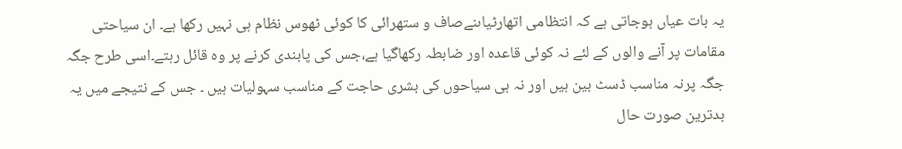یہ بات عیاں ہوجاتی ہے کہ انتظامی اتھارٹیاںنےصاف و ستھرائی کا کوئی ٹھوس نظام ہی نہیں رکھا ہے۔ ان سیاحتی مقامات پر آنے والوں کے لئے نہ کوئی قاعدہ اور ضابطہ رکھاگیا ہے،جس کی پابندی کرنے پر وہ قائل رہتے۔اسی طرح جگہ جگہ پرنہ مناسب ڈسٹ بین ہیں اور نہ ہی سیاحوں کی بشری حاجت کے مناسب سہولیات ہیں ۔ جس کے نتیجے میں یہ بدترین صورت حال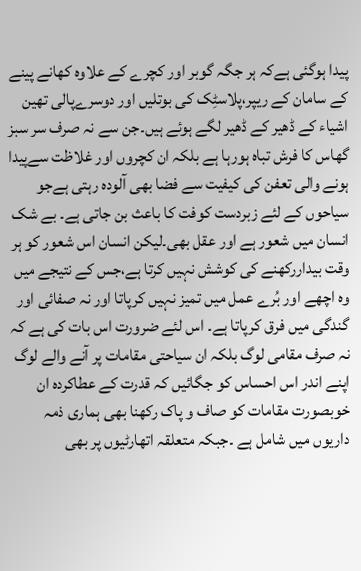پیدا ہوگئی ہےکہ ہر جگہ گوبر اور کچرے کے علاوہ کھانے پینے کے سامان کے ریپر،پلاسٹِک کی بوتلیں اور دوسرےپالی تھین اشیاء کے ڈھیر کے ڈھیر لگے ہوئے ہیں۔جن سے نہ صرف سر سبز گھاس کا فرش تباہ ہورہا ہے بلکہ ان کچروں اور غلاظت سےپیدا ہونے والی تعفن کی کیفیت سے فضا بھی آلودہ رہتی ہےجو سیاحوں کے لئے زبردست کوفت کا باعث بن جاتی ہے۔ بے شک انسان میں شعور ہے اور عقل بھی۔لیکن انسان اس شعور کو ہر وقت بیداررکھنے کی کوشش نہیں کرتا ہے،جس کے نتیجے میں وہ اچھے اور بُرے عمل میں تمیز نہیں کرپاتا اور نہ صفائی اور گندگی میں فرق کرپاتا ہے۔ اس لئے ضرورت اس بات کی ہے کہ نہ صرف مقامی لوگ بلکہ ان سیاحتی مقامات پر آنے والے لوگ اپنے اندر اس احساس کو جگائیں کہ قدرت کے عطاکردہ ان خوبصورت مقامات کو صاف و پاک رکھنا بھی ہماری ذمہ داریوں میں شامل ہے ۔جبکہ متعلقہ اتھارٹیوں پر بھی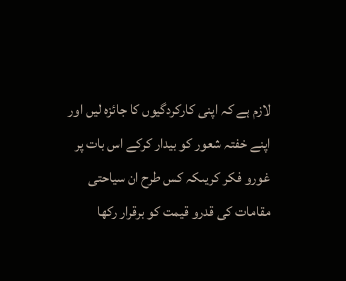لازم ہے کہ اپنی کارکردگیوں کا جائزہ لیں اور اپنے خفتہ شعور کو بیدار کرکے اس بات پر غورو فکر کریںکہ کس طرح ان سیاحتی مقامات کی قدرو قیمت کو برقرار رکھا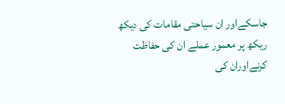جاسکےاور ان سیاحتی مقامات کی دیکھ ریکھ پر معمور عملے ان کی حفاظت کرنےاوران کی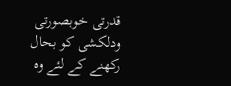قدرتی خوبصورتی ودلکشی کو بحال رکھنے کے لئے وہ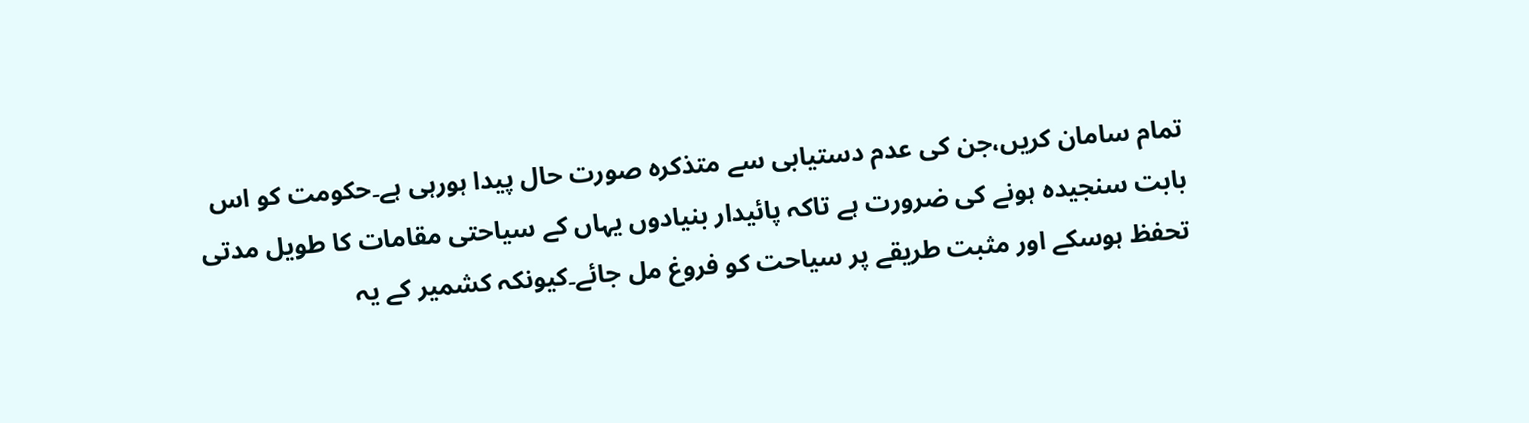تمام سامان کریں،جن کی عدم دستیابی سے متذکرہ صورت حال پیدا ہورہی ہے۔حکومت کو اس بابت سنجیدہ ہونے کی ضرورت ہے تاکہ پائیدار بنیادوں یہاں کے سیاحتی مقامات کا طویل مدتی تحفظ ہوسکے اور مثبت طریقے پر سیاحت کو فروغ مل جائے۔کیونکہ کشمیر کے یہ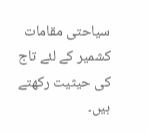سیاحتی مقامات کشمیر کے لئے تاج کی حیثیت رکھتے ہیں۔